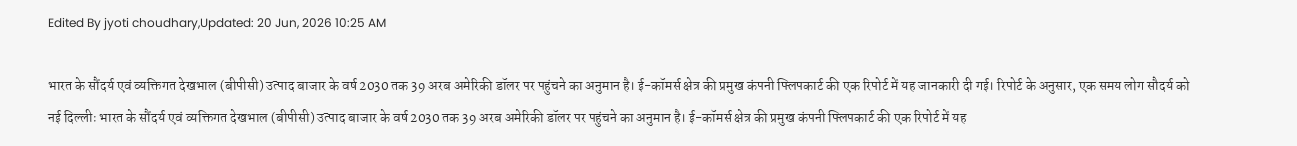Edited By jyoti choudhary,Updated: 20 Jun, 2026 10:25 AM

भारत के सौंदर्य एवं व्यक्तिगत देखभाल (बीपीसी) उत्पाद बाजार के वर्ष 2030 तक 39 अरब अमेरिकी डॉलर पर पहुंचने का अनुमान है। ई-कॉमर्स क्षेत्र की प्रमुख कंपनी फ्लिपकार्ट की एक रिपोर्ट में यह जानकारी दी गई। रिपोर्ट के अनुसार, एक समय लोग सौदर्य को
नई दिल्लीः भारत के सौंदर्य एवं व्यक्तिगत देखभाल (बीपीसी) उत्पाद बाजार के वर्ष 2030 तक 39 अरब अमेरिकी डॉलर पर पहुंचने का अनुमान है। ई-कॉमर्स क्षेत्र की प्रमुख कंपनी फ्लिपकार्ट की एक रिपोर्ट में यह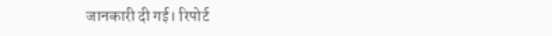जानकारी दी गई। रिपोर्ट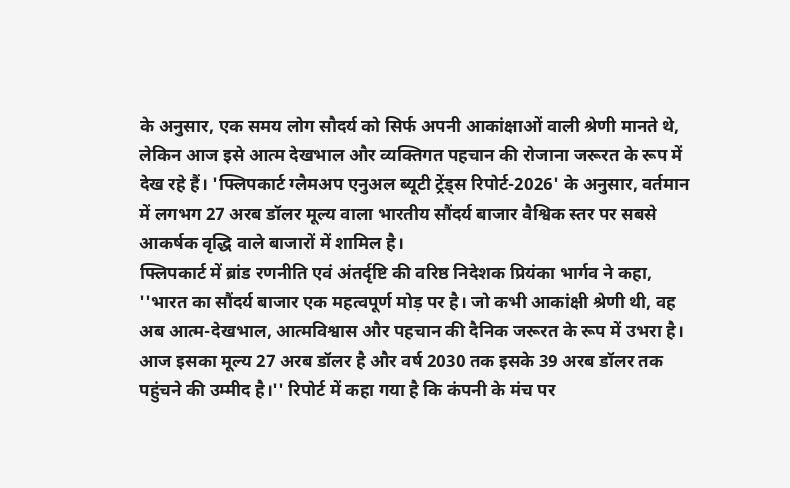के अनुसार, एक समय लोग सौदर्य को सिर्फ अपनी आकांक्षाओं वाली श्रेणी मानते थे, लेकिन आज इसे आत्म देखभाल और व्यक्तिगत पहचान की रोजाना जरूरत के रूप में देख रहे हैं। 'फ्लिपकार्ट ग्लैमअप एनुअल ब्यूटी ट्रेंड्स रिपोर्ट-2026' के अनुसार, वर्तमान में लगभग 27 अरब डॉलर मूल्य वाला भारतीय सौंदर्य बाजार वैश्विक स्तर पर सबसे आकर्षक वृद्धि वाले बाजारों में शामिल है।
फ्लिपकार्ट में ब्रांड रणनीति एवं अंतर्दृष्टि की वरिष्ठ निदेशक प्रियंका भार्गव ने कहा, ''भारत का सौंदर्य बाजार एक महत्वपूर्ण मोड़ पर है। जो कभी आकांक्षी श्रेणी थी, वह अब आत्म-देखभाल, आत्मविश्वास और पहचान की दैनिक जरूरत के रूप में उभरा है। आज इसका मूल्य 27 अरब डॉलर है और वर्ष 2030 तक इसके 39 अरब डॉलर तक पहुंचने की उम्मीद है।'' रिपोर्ट में कहा गया है कि कंपनी के मंच पर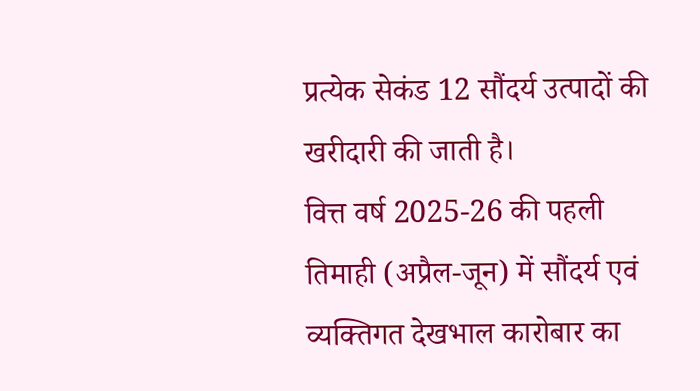प्रत्येक सेकंड 12 सौंदर्य उत्पादों की खरीदारी की जाती है।
वित्त वर्ष 2025-26 की पहली तिमाही (अप्रैल-जून) में सौंदर्य एवं व्यक्तिगत देखभाल कारोबार का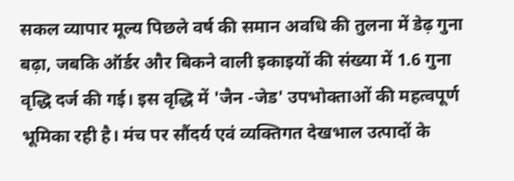सकल व्यापार मूल्य पिछले वर्ष की समान अवधि की तुलना में डेढ़ गुना बढ़ा, जबकि ऑर्डर और बिकने वाली इकाइयों की संख्या में 1.6 गुना वृद्धि दर्ज की गई। इस वृद्धि में 'जैन -जेड' उपभोक्ताओं की महत्वपूर्ण भूमिका रही है। मंच पर सौंदर्य एवं व्यक्तिगत देखभाल उत्पादों के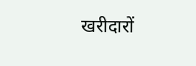खरीदारों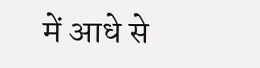में आधे से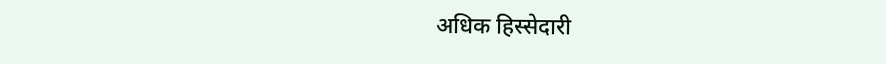अधिक हिस्सेदारी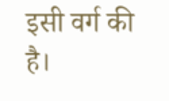इसी वर्ग की है।